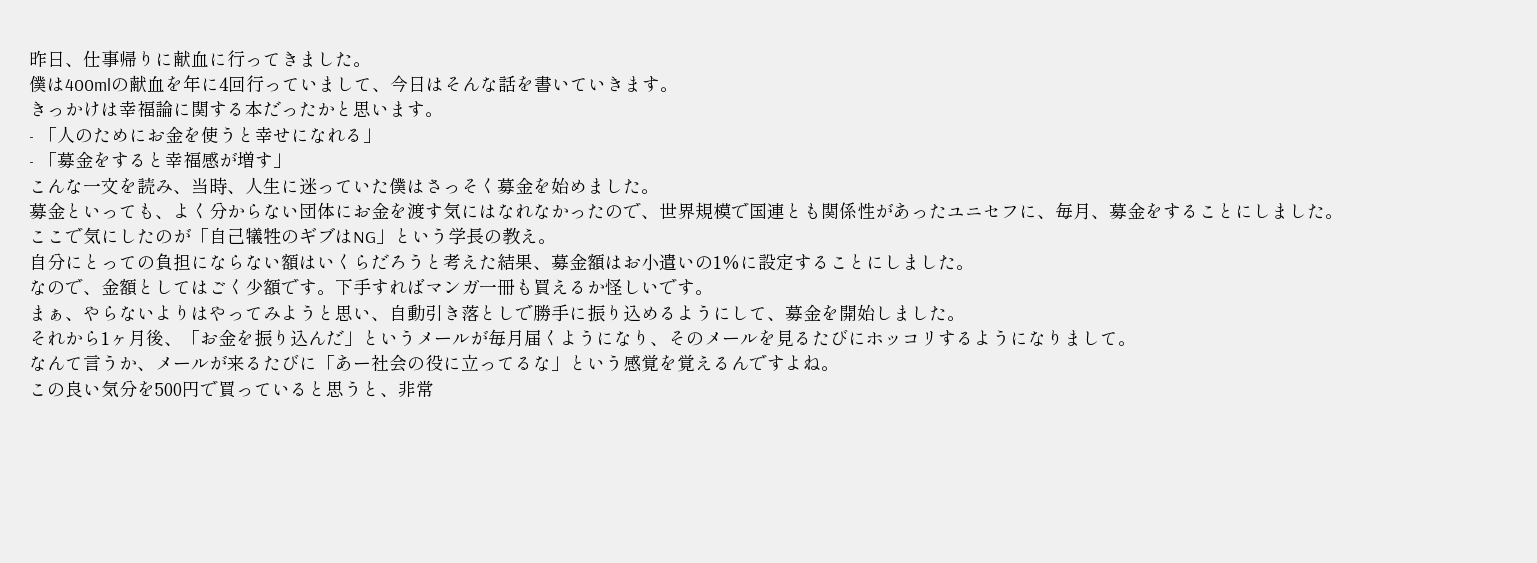昨日、仕事帰りに献血に行ってきました。
僕は400mlの献血を年に4回行っていまして、今日はそんな話を書いていきます。
きっかけは幸福論に関する本だったかと思います。
- 「人のためにお金を使うと幸せになれる」
- 「募金をすると幸福感が増す」
こんな一文を読み、当時、人生に迷っていた僕はさっそく募金を始めました。
募金といっても、よく分からない団体にお金を渡す気にはなれなかったので、世界規模で国連とも関係性があったユニセフに、毎月、募金をすることにしました。
ここで気にしたのが「自己犠牲のギブはNG」という学長の教え。
自分にとっての負担にならない額はいくらだろうと考えた結果、募金額はお小遣いの1%に設定することにしました。
なので、金額としてはごく少額です。下手すればマンガ一冊も買えるか怪しいです。
まぁ、やらないよりはやってみようと思い、自動引き落としで勝手に振り込めるようにして、募金を開始しました。
それから1ヶ月後、「お金を振り込んだ」というメールが毎月届くようになり、そのメールを見るたびにホッコリするようになりまして。
なんて言うか、メールが来るたびに「あー社会の役に立ってるな」という感覚を覚えるんですよね。
この良い気分を500円で買っていると思うと、非常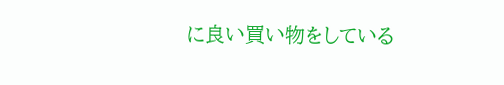に良い買い物をしている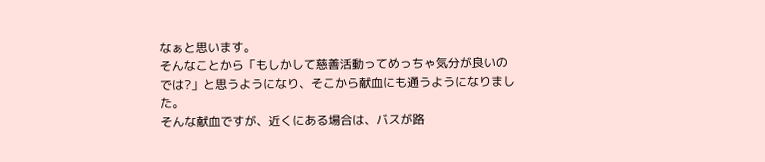なぁと思います。
そんなことから「もしかして慈善活動ってめっちゃ気分が良いのでは?」と思うようになり、そこから献血にも通うようになりました。
そんな献血ですが、近くにある場合は、バスが路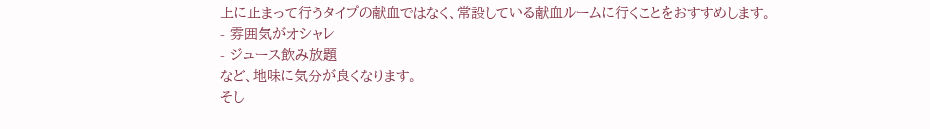上に止まって行うタイプの献血ではなく、常設している献血ルームに行くことをおすすめします。
- 雰囲気がオシャレ
- ジュース飲み放題
など、地味に気分が良くなります。
そし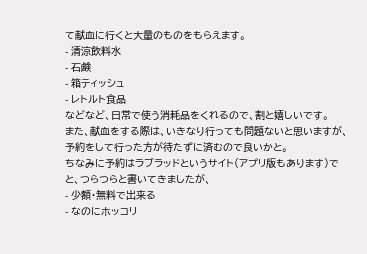て献血に行くと大量のものをもらえます。
- 清涼飲料水
- 石鹸
- 箱ティッシュ
- レトルト食品
などなど、日常で使う消耗品をくれるので、割と嬉しいです。
また、献血をする際は、いきなり行っても問題ないと思いますが、予約をして行った方が待たずに済むので良いかと。
ちなみに予約はラブラッドというサイト(アプリ版もあります)で
と、つらつらと書いてきましたが、
- 少額・無料で出来る
- なのにホッコリ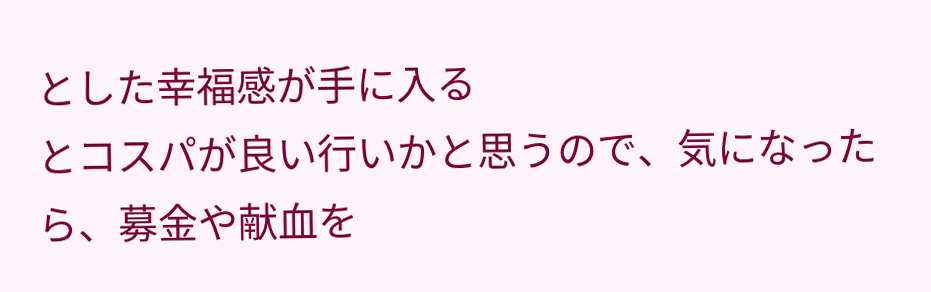とした幸福感が手に入る
とコスパが良い行いかと思うので、気になったら、募金や献血を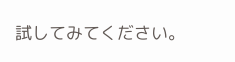試してみてください。